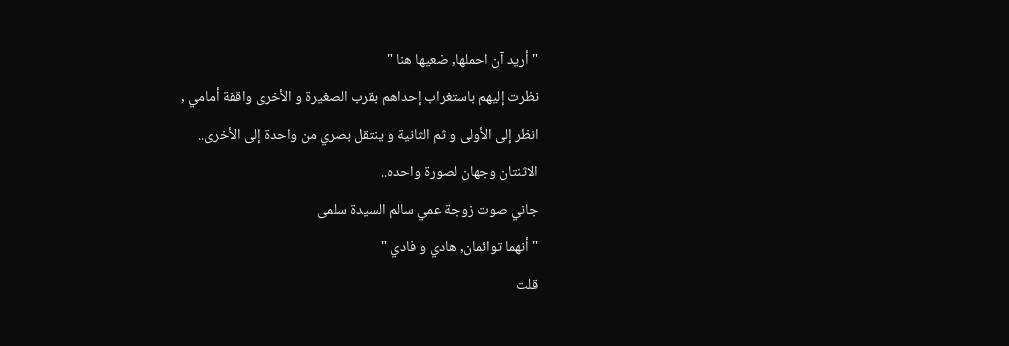" أريد آن احملها, ضعيها هنا "
نظرت إليهم باستغراب إحداهم بقرب الصغيرة و الأخرى واقفة أمامي ,
انظر إلى الأولى و ثم الثانية و ينتقل بصري من واحدة إلى الأخرى..
الاثنتان وجهان لصورة واحده..
جاني صوت زوجة عمي سالم السيدة سلمى
" أنهما توائمان, هادي و فادي "
قلت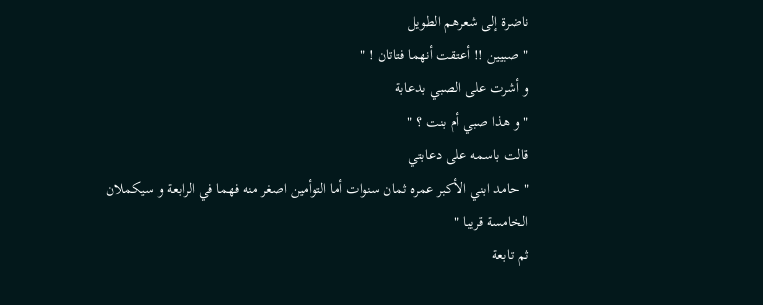ناضرة إلى شعرهم الطويل
" صبيين !! أعتقت أنهما فتاتان ! "
و أشرت على الصبي بدعابة
" و هذا صبي أم بنت ؟ "
قالت باسمه على دعابتي
" حامد ابني الأكبر عمره ثمان سنوات أما التوأمين اصغر منه فهما في الرابعة و سيكملان الخامسة قريبا "
ثم تابعة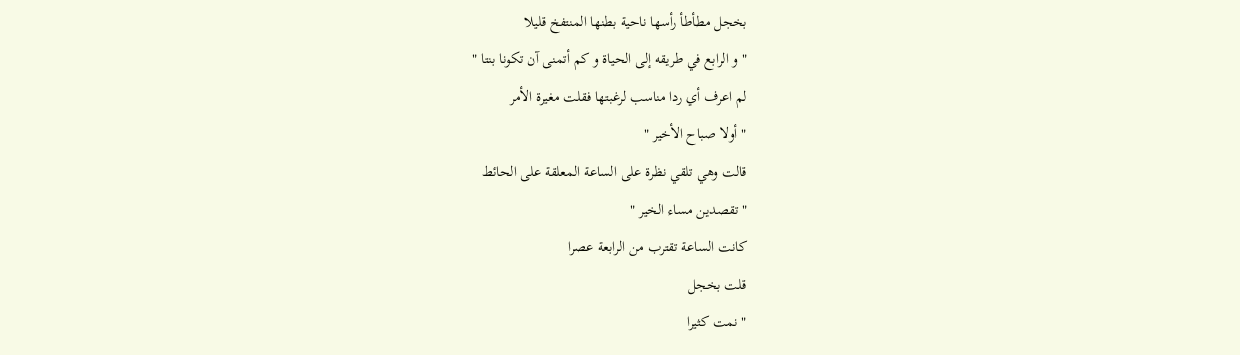بخجل مطأطأ رأسها ناحية بطنها المنتفخ قليلا
" و الرابع في طريقه إلى الحياة و كم أتمنى آن تكونا بنتا "
لم اعرف أي ردا مناسب لرغبتها فقلت مغيرة الأمر
" أولا صباح الأخير "
قالت وهي تلقي نظرة على الساعة المعلقة على الحائط
" تقصدين مساء الخير "
كانت الساعة تقترب من الرابعة عصرا
قلت بخجل
" نمت كثيرا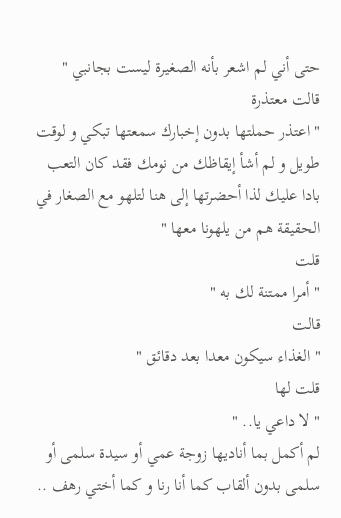حتى أني لم اشعر بأنه الصغيرة ليست بجانبي "
قالت معتذرة
" اعتذر حملتها بدون إخبارك سمعتها تبكي و لوقت طويل و لم أشأ إيقاظك من نومك فقد كان التعب بادا عليك لذا أحضرتها إلى هنا لتلهو مع الصغار في الحقيقة هم من يلهونا معها "
قلت
" أمرا ممتنة لك به "
قالت
" الغذاء سيكون معدا بعد دقائق "
قلت لها
" لا داعي يا.. "
لم أكمل بما أناديها زوجة عمي أو سيدة سلمى أو سلمى بدون ألقاب كما أنا رنا و كما أختي رهف ..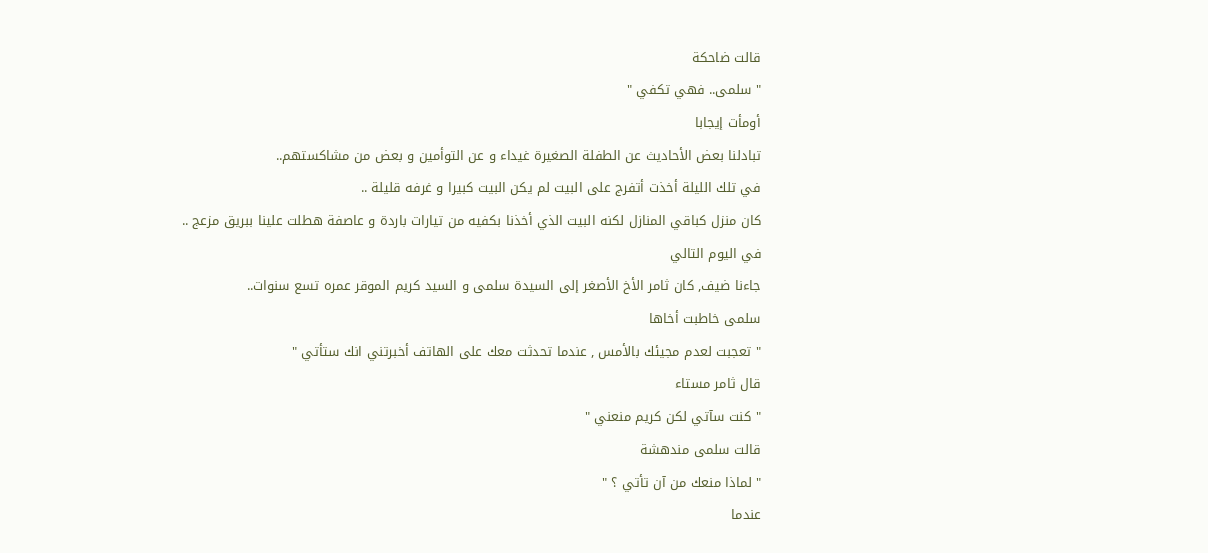قالت ضاحكة
" سلمى.. فهي تكفي "
أومأت إيجابا
تبادلنا بعض الأحاديث عن الطفلة الصغيرة غيداء و عن التوأمين و بعض من مشاكستهم..
في تلك الليلة أخذت أتفرج على البيت لم يكن البيت كبيرا و غرفه قليلة ..
كان منزل كباقي المنازل لكنه البيت الذي أخذنا بكفيه من تيارات باردة و عاصفة هطلت علينا ببريق مزعج ..
في اليوم التالي
جاءنا ضيف, كان ثامر الأخ الأصغر إلى السيدة سلمى و السيد كريم الموقر عمره تسع سنوات..
سلمى خاطبت أخاها
" تعجبت لعدم مجيئك بالأمس , عندما تحدثت معك على الهاتف أخبرتني انك ستأتي "
قال ثامر مستاء
" كنت سآتي لكن كريم منعني "
قالت سلمى مندهشة
" لماذا منعك من آن تأتي ؟ "
عندما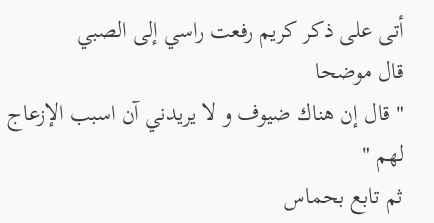أتى على ذكر كريم رفعت راسي إلى الصبي
قال موضحا
" قال إن هناك ضيوف و لا يريدني آن اسبب الإزعاج لهم "
ثم تابع بحماس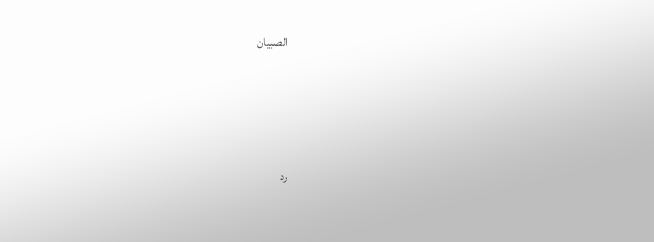الصبيان






رد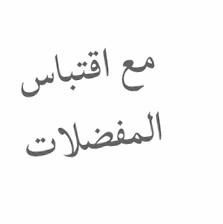مع اقتباس
المفضلات